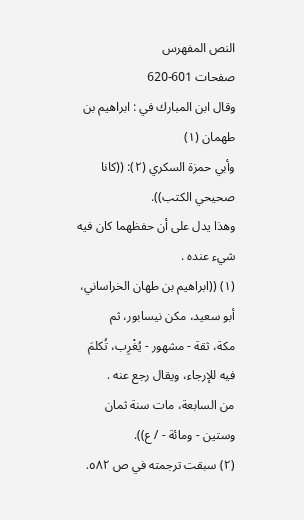النص المفهرس
صفحات 601-620
وقال ابن المبارك في : ابراهيم بن طهمان (١)
وأبي حمزة السكري (٢): ((كانا صحيحي الكتب)).
وهذا يدل على أن حفظهما كان فيه شيء عنده .
(١) ((ابراهيم بن طهان الخراساني، أبو سعيد، مكن نيسابور، ثم
مكة، ثقة - مشهور - يُغْرِب، تُكلمَ فيه للإرجاء، ويقال رجع عنه .
من السابعة، مات سنة ثمان وستين - ومائة - / ع)).
(٢) سبقت ترجمته في ص ٥٨٢.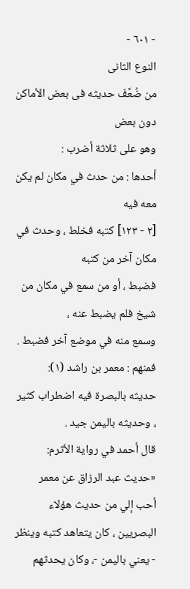- ٦٠١ -
النوع الثانى
من ضُعَّفَ حديثه فى بعض الأماكن دون بعض
وهو على ثلاثة أضرب :
أحدها : من حدث في مكان لم يكن معه فيه
[٢ - ١٢٣] كتبه فخلط ، وحدث في مكان آخر من كتبه
فضبط ، أو من سمع في مكان من شيخ فلم يضبط عنه ،
وسمع منه في موضع آخر فضبط .
فمنهم : معمر بن راشد (١):
حديثه بالبصرة فيه اضطراب كثير ، وحديثه باليمن جيد .
قال أحمد في رواية الأثرم: «حديث عبد الرزاق عن معمر
أحب إلي من حديث هؤلاء البصريين ، كان يتعاهد كتبه وينظر
- يعني باليمن -، وكان يحدثهم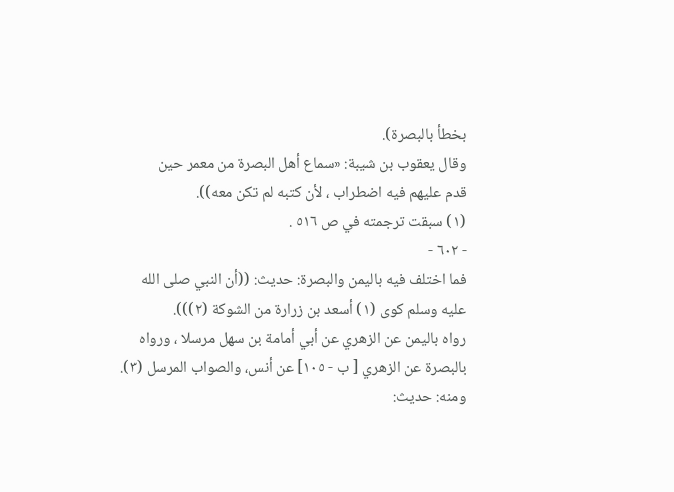بخطأ بالبصرة).
وقال يعقوب بن شيبة: «سماع أهل البصرة من معمر حين
قدم عليهم فيه اضطراب ، لأن كتبه لم تكن معه)).
(١) سبقت ترجمته في ص ٥١٦ .
- ٦٠٢ -
فما اختلف فيه باليمن والبصرة: حديث: ((أن النبي صلى الله
عليه وسلم كوى (١) أسعد بن زرارة من الشوكة (٢))).
رواه باليمن عن الزهري عن أبي أمامة بن سهل مرسلا ، ورواه
بالبصرة عن الزهري [ ب - ١٠٥] عن أنس، والصواب المرسل (٣).
ومنه: حديث: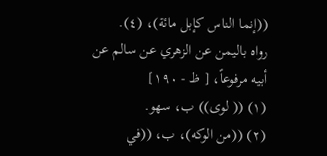((إنما الناس كإبل مائة)، (٤).
رواه باليمن عن الزهري عن سالم عن أبيه مرفوعاً، [ ظ - ١٩٠]
(١) (( لوى)) ب، سهو.
(٢) ((من الوكه)، ب، ((في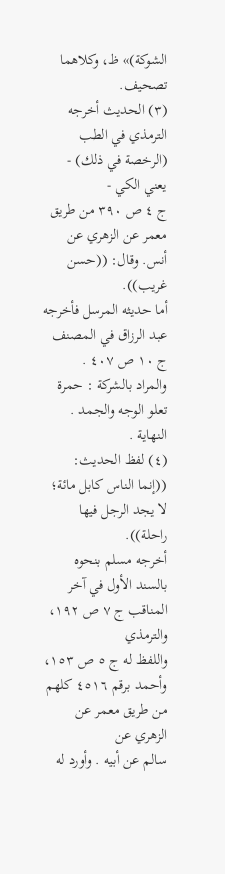الشوكة)» ظ، وكلاهما تصحيف.
(٣) الحديث أخرجه الترمذي في الطب (الرخصة في ذلك) - يعني الكي -
ج ٤ ص ٣٩٠ من طريق معمر عن الزهري عن أنس. وقال: ((حسن غريب)).
أما حديثه المرسل فأخرجه عبد الرزاق في المصنف ج ١٠ ص ٤٠٧ .
والمراد بالشركة : حمرة تعلو الوجه والجمد . النهاية .
(٤) لفظ الحديث: ((إنما الناس كابل مائة؛ لا يجد الرجل فيها راحلة)).
أخرجه مسلم بنحوه بالسند الأول في آخر المناقب ج ٧ ص ١٩٢، والترمذي
واللفظ له ج ٥ ص ١٥٣، وأحمد برقم ٤٥١٦ كلهم من طريق معمر عن الزهري عن
سالم عن أبيه . وأورد له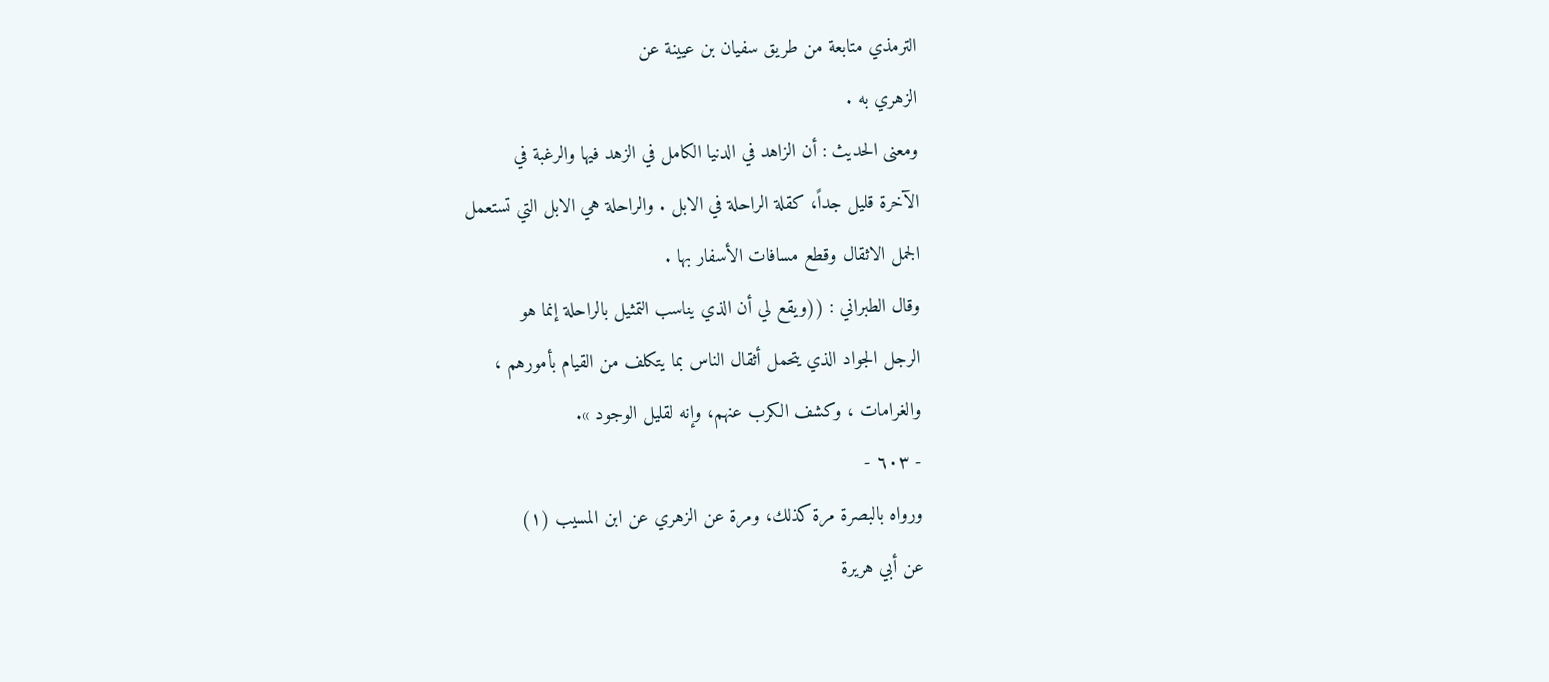الترمذي متابعة من طريق سفيان بن عيينة عن
الزهري به .
ومعنى الحديث : أن الزاهد في الدنيا الكامل في الزهد فيها والرغبة في
الآخرة قليل جداً، كقلة الراحلة في الابل . والراحلة هي الابل التي تستعمل
الجمل الاثقال وقطع مسافات الأسفار بها .
وقال الطبراني : ((ويقع لي أن الذي يناسب التمثيل بالراحلة إنما هو
الرجل الجواد الذي يتحمل أثقال الناس بما يتكلف من القيام بأمورهم ،
والغرامات ، وكشف الكرب عنهم، وإنه لقليل الوجود ».
- ٦٠٣ -
ورواه بالبصرة مرة كذلك، ومرة عن الزهري عن ابن المسيب (١)
عن أبي هريرة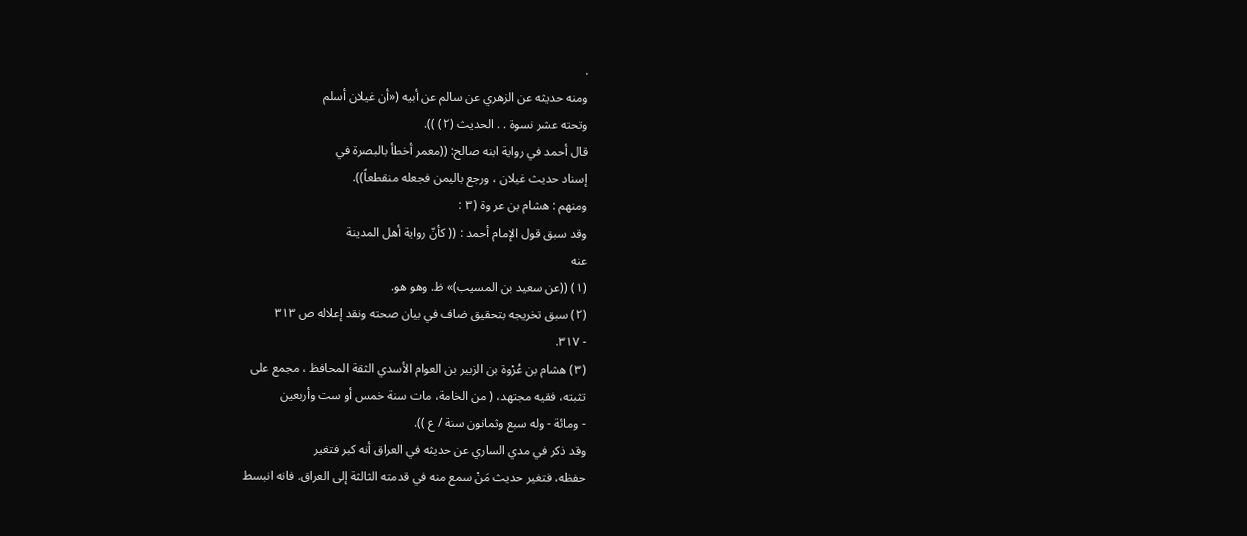.
ومنه حديثه عن الزهري عن سالم عن أبيه («أن غيلان أسلم
وتحته عشر نسوة . . الحديث (٢) )).
قال أحمد في رواية ابنه صالح: ((معمر أخطأ بالبصرة في
إسناد حديث غيلان ، ورجع باليمن فجعله منقطعاً)).
ومنهم : هشام بن عر وة (٣ :
وقد سبق قول الإمام أحمد : (( كأنّ رواية أهل المدينة
عنه
(١) ((عن سعيد بن المسيب)» ظ. وهو هو.
(٢) سبق تخريجه بتحقيق ضاف في بيان صحته ونقد إعلاله ص ٣١٣
- ٣١٧.
(٣) هشام بن عُرْوة بن الزبير بن العوام الأسدي الثقة المحافظ ، مجمع على
تثبته، فقيه مجتهد، ( من الخامة، مات سنة خمس أو ست وأربعين
- ومائة - وله سبع وثمانون سنة / ع )).
وقد ذكر في مدي الساري عن حديثه في العراق أنه كبر فتغير
حفظه، فتغير حديث مَنْ سمع منه في قدمته الثالثة إلى العراق. فانه انبسط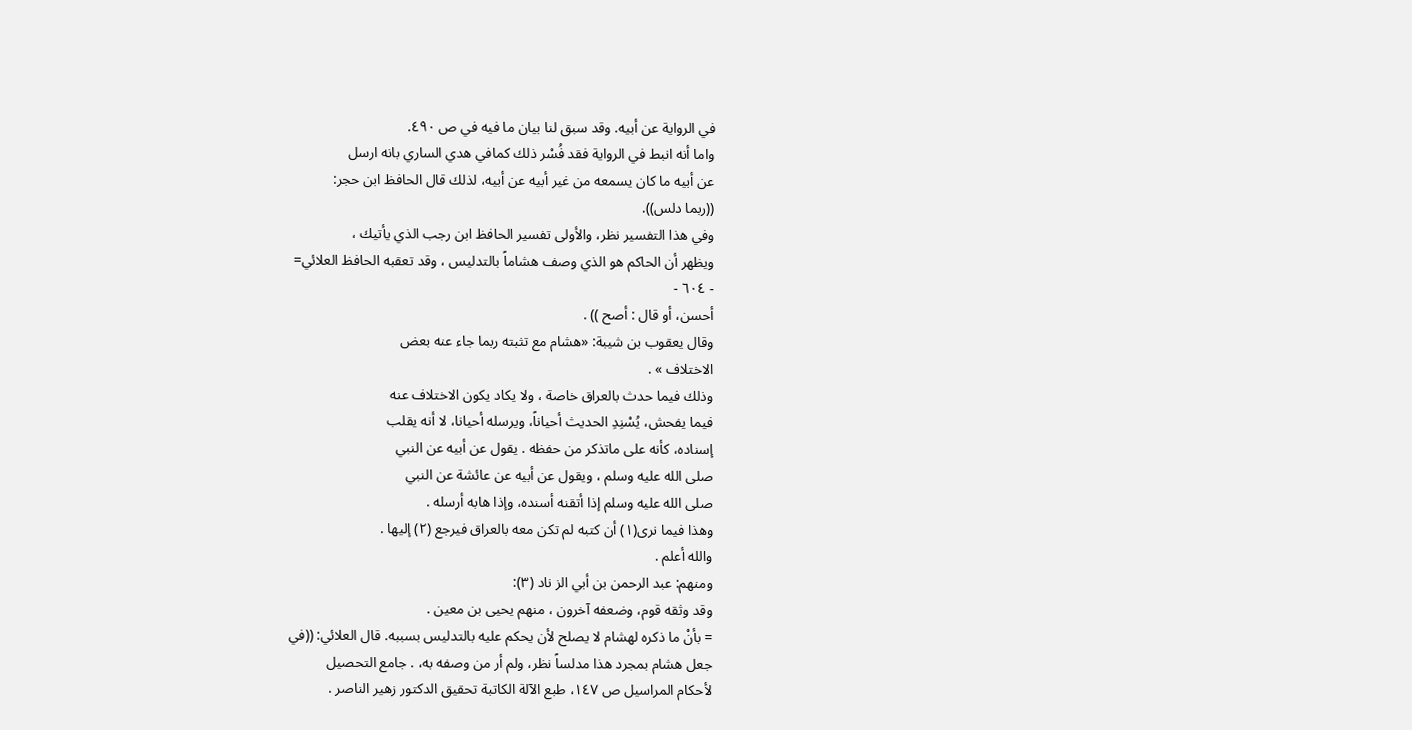في الرواية عن أبيه. وقد سبق لنا بيان ما فيه في ص ٤٩٠.
واما أنه انبط في الرواية فقد فُسْر ذلك كمافي هدي الساري بانه ارسل
عن أبيه ما كان يسمعه من غير أبيه عن أبيه، لذلك قال الحافظ ابن حجر:
((ربما دلس)).
وفي هذا التفسير نظر، والأولى تفسير الحافظ ابن رجب الذي يأتيك ،
ويظهر أن الحاكم هو الذي وصف هشاماً بالتدليس ، وقد تعقبه الحافظ العلائي=
- ٦٠٤ -
أحسن، أو قال : أصح )) .
وقال يعقوب بن شيبة: «هشام مع تثبته ربما جاء عنه بعض
الاختلاف » .
وذلك فيما حدث بالعراق خاصة ، ولا يكاد يكون الاختلاف عنه
فيما يفحش، يُسْنِدِ الحديث أحياناً، ويرسله أحيانا، لا أنه يقلب
إسناده، كأنه على ماتذكر من حفظه . يقول عن أبيه عن النبي
صلى الله عليه وسلم ، ويقول عن أبيه عن عائشة عن النبي
صلى الله عليه وسلم إذا أتقنه أسنده، وإذا هابه أرسله .
وهذا فيما نرى(١) أن كتبه لم تكن معه بالعراق فيرجع (٢) إليها .
والله أعلم .
ومنهم: عبد الرحمن بن أبي الز ناد (٣):
وقد وثقه قوم، وضعفه آخرون ، منهم يحيى بن معين .
= بأنْ ما ذكره لهشام لا يصلح لأن يحكم عليه بالتدليس بسببه. قال العلائي: ((في
جعل هشام بمجرد هذا مدلساً نظر، ولم أر من وصفه به، . جامع التحصيل
لأحكام المراسيل ص ١٤٧، طبع الآلة الكاتبة تحقيق الدكتور زهير الناصر .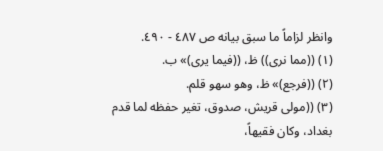وانظر لزاماً ما سبق بيانه ص ٤٨٧ - ٤٩٠.
(١) ((مما نرى)) ظ، ((فيما يرى)» ب.
(٢) ((فرجع)» ظ، وهو سهو قلم.
(٣) ((مولى قريش، صدوق، تغير حفظه لما قدم بغداد، وكان فقيهاً،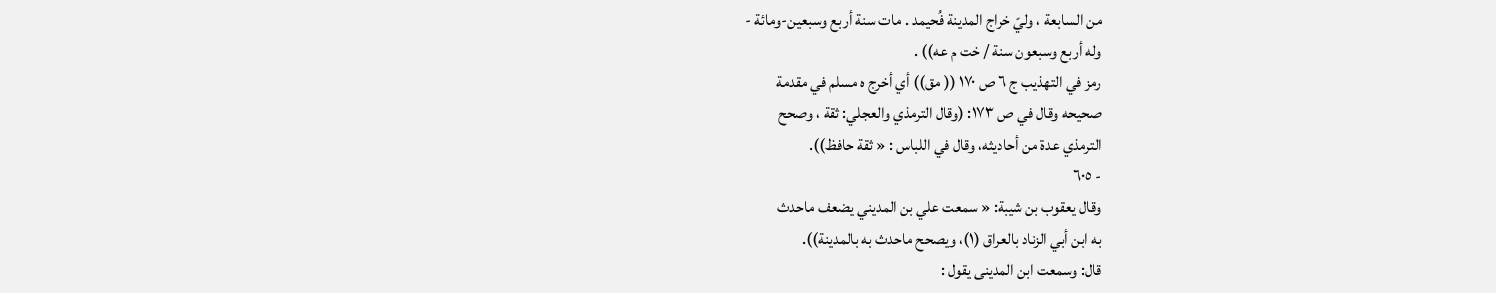من السابعة ، وليّ خراج المدينة فُحيمد . مات سنة أربع وسبعين-ومائة -
وله أربع وسبعون سنة / خت م عه)) .
رمز في التهذيب ج ٦ ص ١٧٠ (( مق)) أي أخرج ه مسلم في مقدمة
صحيحه وقال في ص ١٧٣: (وقال الترمذي والعجلي: ثقة ، وصحح
الترمذي عدة من أحاديثه، وقال في اللباس : « ثقة حافظ)).
- ٦٠٥
وقال يعقوب بن شيبة: « سمعت علي بن المديني يضعف ماحدث
به ابن أبي الزناد بالعراق (١)، ويصحح ماحدث به بالمدينة)).
قال: وسمعت ابن المدينى يقول :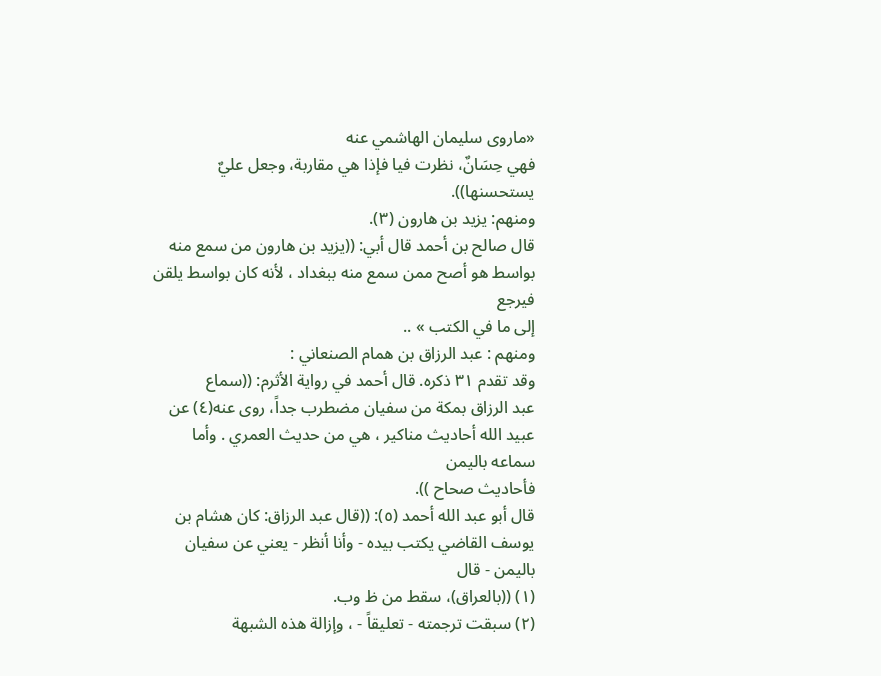«ماروى سليمان الهاشمي عنه
فهي حِسَانٌ، نظرت فيا فإذا هي مقاربة، وجعل عليٌ يستحسنها)).
ومنهم: يزيد بن هارون (٣).
قال صالح بن أحمد قال أبي: ((يزيد بن هارون من سمع منه
بواسط هو أصح ممن سمع منه ببغداد ، لأنه كان بواسط يلقن فيرجع
إلى ما في الكتب » ..
ومنهم : عبد الرزاق بن همام الصنعاني :
وقد تقدم ٣١ ذكره. قال أحمد في رواية الأثرم: ((سماع
عبد الرزاق بمكة من سفيان مضطرب جداً، روى عنه(٤) عن
عبيد الله أحاديث مناكير ، هي من حديث العمري . وأما سماعه باليمن
فأحاديث صحاح )).
قال أبو عبد الله أحمد (٥): ((قال عبد الرزاق: كان هشام بن
يوسف القاضي يكتب بيده - وأنا أنظر - يعني عن سفيان باليمن - قال
(١) ((بالعراق)، سقط من ظ وب.
(٢) سبقت ترجمته - تعليقاً - ، وإزالة هذه الشبهة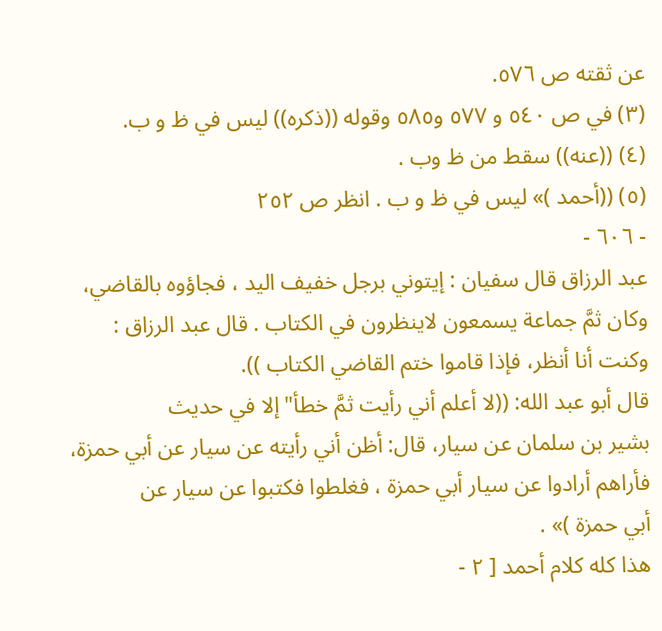عن ثقته ص ٥٧٦.
(٣) في ص ٥٤٠ و ٥٧٧ و٥٨٥ وقوله ((ذكره)) ليس في ظ و ب.
(٤) ((عنه)) سقط من ظ وب .
(٥) ((أحمد )» ليس في ظ و ب . انظر ص ٢٥٢
- ٦٠٦ -
عبد الرزاق قال سفيان : إيتوني برجل خفيف اليد ، فجاؤوه بالقاضي،
وكان ثمَّ جماعة يسمعون لاينظرون في الكتاب . قال عبد الرزاق :
وكنت أنا أنظر، فإذا قاموا ختم القاضي الكتاب )).
قال أبو عبد الله: ((لا أعلم أني رأيت ثمَّ خطأ" إلا في حديث
بشير بن سلمان عن سيار، قال: أظن أني رأيته عن سيار عن أبي حمزة،
فأراهم أرادوا عن سيار أبي حمزة ، فغلطوا فكتبوا عن سيار عن
أبي حمزة )» .
هذا كله كلام أحمد [ ٢ -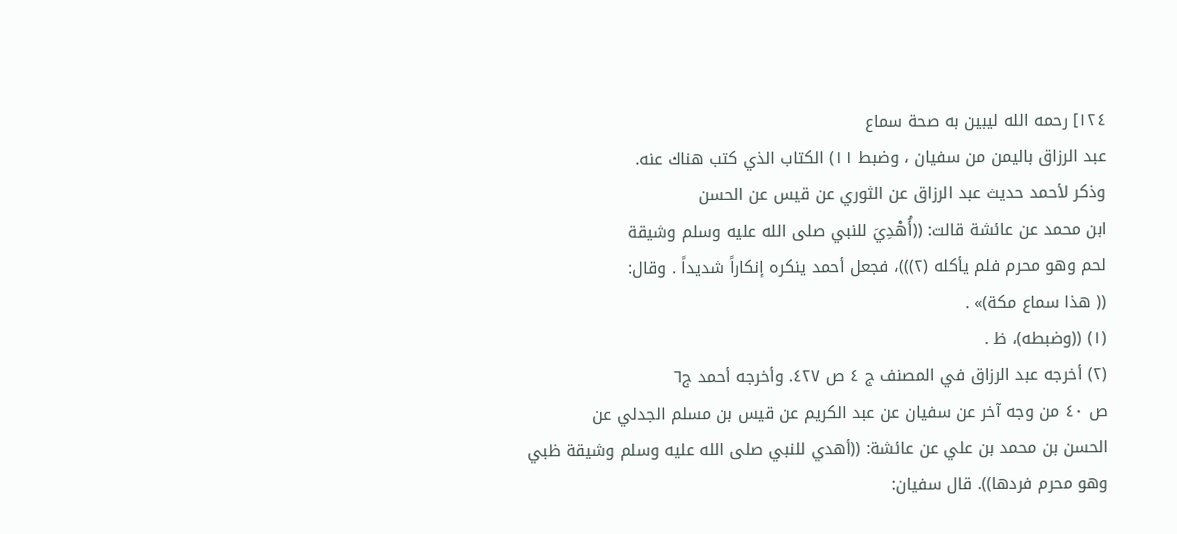١٢٤] رحمه الله ليبين به صحة سماع
عبد الرزاق باليمن من سفيان ، وضبط ١١) الكتاب الذي كتب هناك عنه.
وذكر لأحمد حديث عبد الرزاق عن الثوري عن قيس عن الحسن
ابن محمد عن عائشة قالت: ((أُهْدِيَ للنبي صلى الله عليه وسلم وشيقة
لحم وهو محرم فلم يأكله (٢)))، فجعل أحمد ينكره إنكاراً شديداً . وقال:
(( هذا سماع مكة)» .
(١) ((وضبطه)، ظ .
(٢) أخرجه عبد الرزاق في المصنف ج ٤ ص ٤٢٧. وأخرجه أحمد ج٦
ص ٤٠ من وجه آخر عن سفيان عن عبد الكريم عن قيس بن مسلم الجدلي عن
الحسن بن محمد بن علي عن عائشة: ((أهدي للنبي صلى الله عليه وسلم وشيقة ظبي
وهو محرم فردها)). قال سفيان: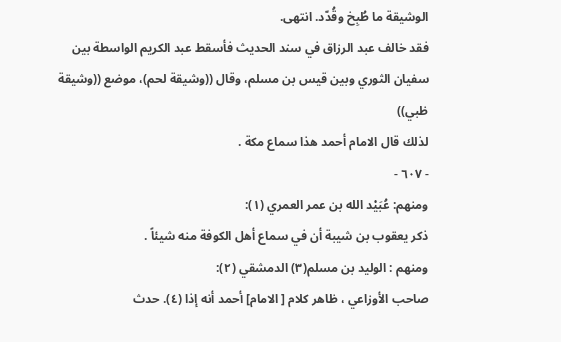الوشيقة ما طُبِخ وقُدّد. انتهى.
فقد خالف عبد الرزاق في سند الحديث فأسقط عبد الكريم الواسطة بين
سفيان الثوري وبين قيس بن مسلم، وقال ((وشيقة لحم)، موضع ((وشيقة ظبي))
لذلك قال الامام أحمد هذا سماع مكة .
- ٦٠٧ -
ومنهم: عُبَيْد الله بن عمر العمري (١):
ذكر يعقوب بن شيبة أن في سماع أهل الكوفة منه شيئاً .
ومنهم : الوليد بن مسلم(٣) الدمشقي (٢):
صاحب الأوزاعي ، ظاهر كلام [ الامام] أحمد أنه إذا (٤). حدث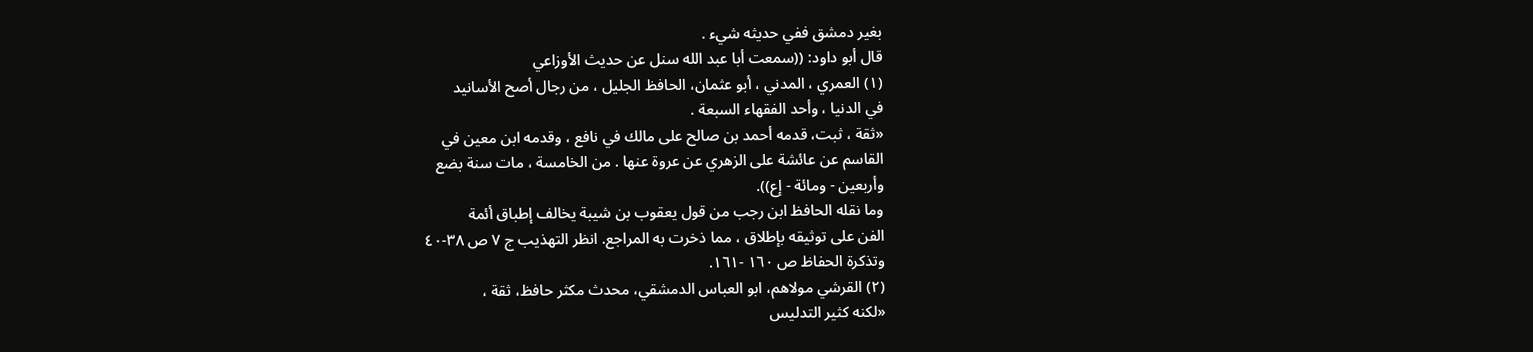بغير دمشق ففي حديثه شيء .
قال أبو داود: ((سمعت أبا عبد الله سنل عن حديث الأوزاعي
(١) العمري ، المدني ، أبو عثمان، الحافظ الجليل ، من رجال أصح الأسانيد
في الدنيا ، وأحد الفقهاء السبعة .
«ثقة ، ثبت، قدمه أحمد بن صالح على مالك في نافع ، وقدمه ابن معین في
القاسم عن عائشة على الزهري عن عروة عنها . من الخامسة ، مات سنة بضع
وأربعين - ومائة - إع)).
وما نقله الحافظ ابن رجب من قول يعقوب بن شيبة يخالف إطباق أئمة
الفن على توثيقه بإطلاق ، مما ذخرت به المراجع. انظر التهذيب ج ٧ ص ٣٨-٤٠
وتذكرة الحفاظ ص ١٦٠ -١٦١.
(٢) القرشي مولاهم، ابو العباس الدمشقي، محدث مكثر حافظ، ثقة ،
«لكنه كثير التدليس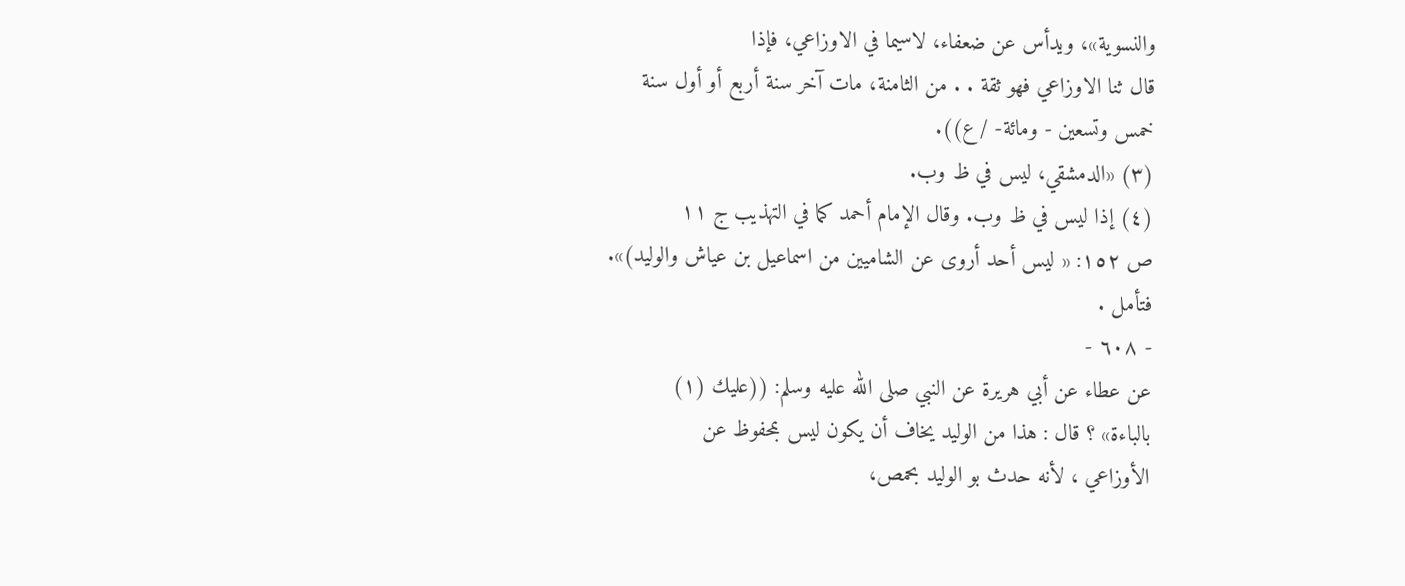والنسوية»، ويدأس عن ضعفاء، لاسيما في الاوزاعي، فإذا
قال ثنا الاوزاعي فهو ثقة . . من الثامنة، مات آخر سنة أربع أو أول سنة
خمس وتسعين - ومائة- / ع)).
(٣) «الدمشقي، ليس في ظ وب.
(٤) إذا ليس في ظ وب. وقال الإمام أحمد كما في التهذيب ج ١١
ص ١٥٢: « ليس أحد أروى عن الشاميين من اسماعيل بن عياش والوليد)».
فتأمل .
- ٦٠٨ -
عن عطاء عن أبي هريرة عن النبي صلى الله عليه وسلم: ((عليك (١)
بالباءة» ؟ قال : هذا من الوليد يخاف أن يكون ليس بمحفوظ عن
الأوزاعي ، لأنه حدث بو الوليد بحمص،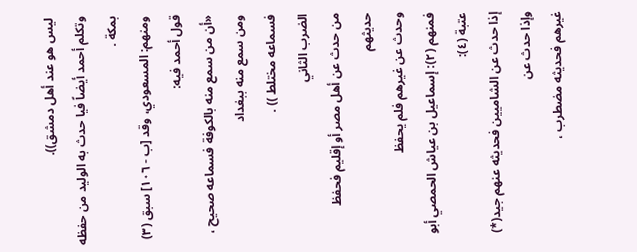ليس هو عند أهل دمشق)).
وتكلم أحمد أيضاً فيا حدث به الوليد من حفظه بمكة .
ومنهم: المسعودي، وقد [ب - ١٠٦] سبق (٣) قول أحمد فيه:
«أن من سمع منه بالكوفة فسماعه صحيح ، ومن سمع منه ببغداد
فسماعه مختلط )) .
الضرب الثاني
من حدث عن أهل مصر أو إقليم فحفظ حديثهم
وحدث عن غيرهم فلم يحفظ
فمنهم (٢): إسماعيل بن عياش الحمصي أبو عتبة (٤):
إذا حدث عن الشاميين فحديثه عنهم جيد(*) وإذا حدث عن
غيرهم فحديثه مضطرب ،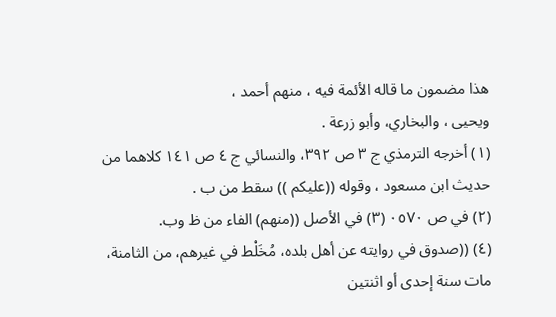هذا مضمون ما قاله الأئمة فيه ، منهم أحمد ،
ويحيى ، والبخاري، وأبو زرعة .
(١) أخرجه الترمذي ج ٣ ص ٣٩٢، والنسائي ج ٤ ص ١٤١ كلاهما من
حديث ابن مسعود ، وقوله ((عليكم )) سقط من ب .
(٢) في ص ٠٥٧٠ (٣) في الأصل ((منهم) الفاء من ظ وب.
(٤) ((صدوق في روايته عن أهل بلده، مُخَلْط في غيرهم، من الثامنة،
مات سنة إحدى أو اثنتين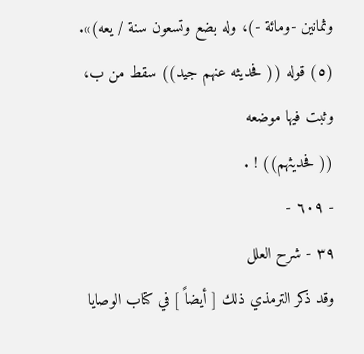وثمانين -ومائة -)، وله بضع وتسعون سنة / يعه)».
(٥) قوله (( فحديثه عنهم جيد)) سقط من ب، وثبت فيها موضعه
(( فحديثهم)) ! .
- ٦٠٩ -
٣٩ - شرح العلل
وقد ذكر الترمذي ذلك [ أيضاً ] في كتاب الوصايا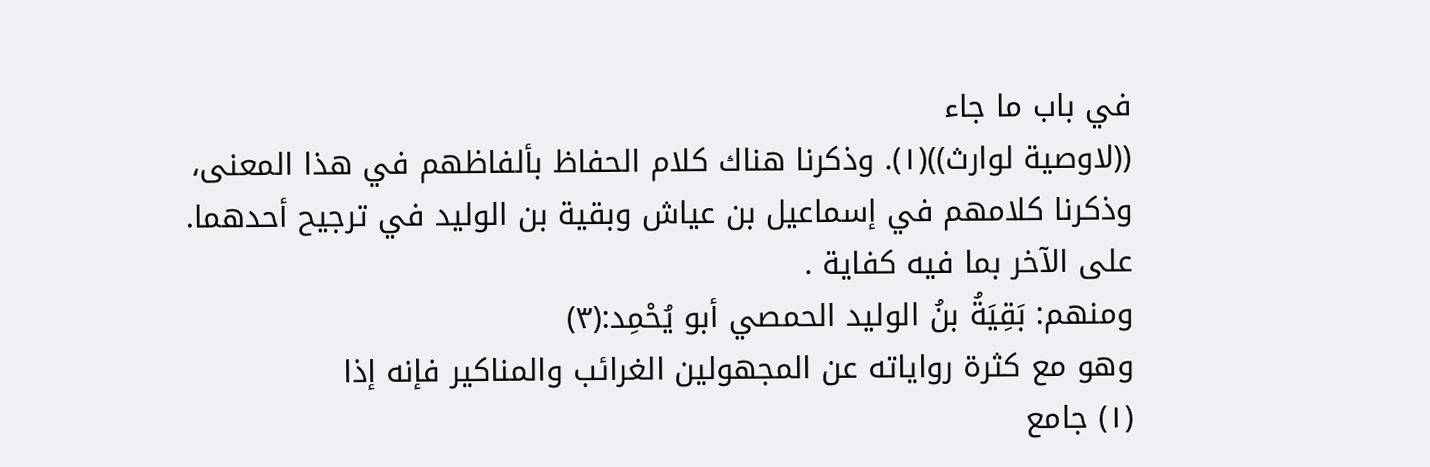في باب ما جاء
((لاوصية لوارث))(١). وذكرنا هناك كلام الحفاظ بألفاظهم في هذا المعنى،
وذكرنا كلامهم في إسماعيل بن عياش وبقية بن الوليد في ترجيح أحدهما.
على الآخر بما فيه كفاية .
ومنهم: بَقِيَةُ بنُ الوليد الحمصي أبو يُحْمِد:(٣)
وهو مع كثرة رواياته عن المجهولين الغرائب والمناكير فإنه إذا
(١) جامع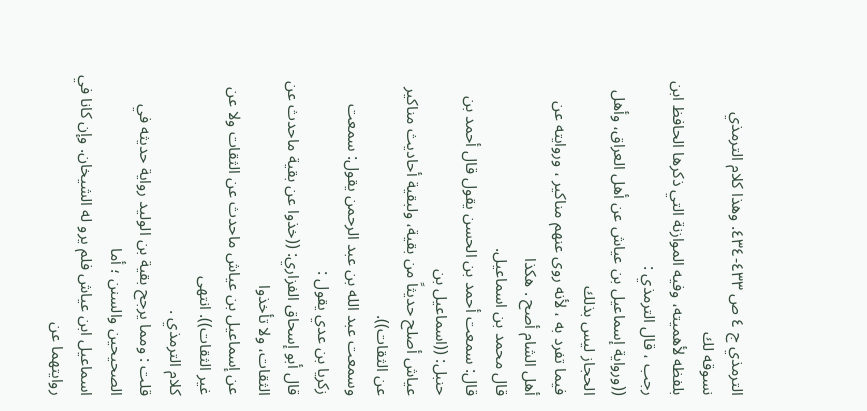الترمذي ج ٤ ص ٤٣٣-٤٣٤. وهذا كلام الترمذي نسوقه لك
بلفظه لأهميته، وفيه الموازنة التي ذكرها الحافظ ابن رجب ، قال الترمذي :
((ورواية إسماعيل بن عياش عن أهل العراق، وأهل الحجاز ليس بذلك
فيما تفرد به ، لأنه روى عنهم مناكير ، وروايته عن أهل الشام أصح . هكذا
قال محمد بن اسماعيل.
قال: سمعت أحمد بن الحسن يقول قال أحمد بن حنبل: ((اسماعيل بن
عياش أصلح حديثاً من بقية، ولبقية أحاديث مناكير عن الثقات)).
وسمعت عبد الله بن عبد الرحمن يقول: سمعت زكريا بن عدي يقول :
قال أبو إسحاق الفزاري: ((خذوا عن بقية ماحدث عن الثقات، ولا تأخذوا
عن إسماعيل بن عياش ماحدث عن الثقات ولا عن غير الثقات)). انتهى
كلام الترمذي .
قلت : ومما يرجح بقية بن الوليد رواية حديثه في الصحيحين والسنن ؛ أما
اسماعيل ابن عياش فلم يرو له الشيخان. وإن كانا في روايتهما عن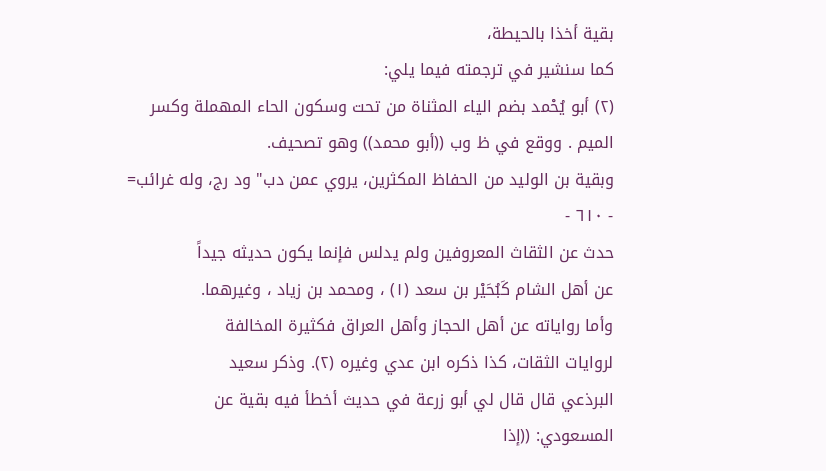بقية أخذا بالحيطة،
كما سنشير في ترجمته فيما يلي:
(٢) أبو يُحْمد بضم الياء المثناة من تحت وسكون الحاء المهملة وكسر
الميم . ووقع في ظ وب ((أبو محمد)) وهو تصحيف.
وبقية بن الوليد من الحفاظ المكثرين، يروي عمن دب" ود رج، وله غرائب=
- ٦١٠ -
حدث عن الثقاث المعروفين ولم يدلس فإنما يكون حديثه جيداً
عن أهل الشام كَبُحَيْر بن سعد (١) ، ومحمد بن زياد ، وغيرهما.
وأما رواياته عن أهل الحجاز وأهل العراق فكثيرة المخالفة
لروايات الثقات، كذا ذكره ابن عدي وغيره (٢). وذكر سعيد
البرذعي قال قال لي أبو زرعة في حديث أخطأ فيه بقية عن
المسعودي: ((إذا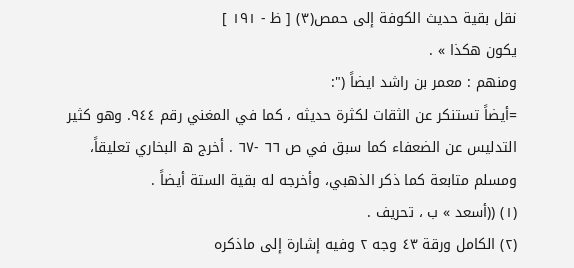نقل بقية حديث الكوفة إلى حمص(٣) [ ظ - ١٩١ ]
يكون هكذا » .
ومنهم : معمر بن راشد ايضاً (":
=أيضاً تستنكر عن الثقات لكثرة حديثه ، كما في المغني رقم ٩٤٤. وهو كثير
التدليس عن الضعفاء كما سبق في ص ٦٦ -٦٧ . أخرج ه البخاري تعليقاً،
ومسلم متابعة كما ذكر الذهبي، وأخرجه له بقية الستة أيضاً .
(١) ((أسعد » ب ، تحريف .
(٢) الكامل ورقة ٤٣ وجه ٢ وفيه إشارة إلى ماذكره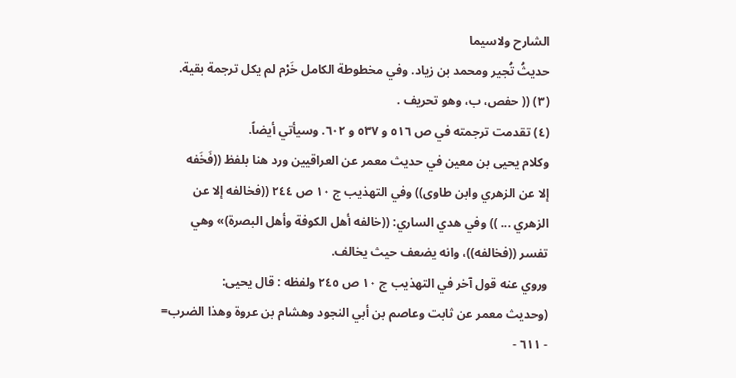الشارح ولاسيما
حديثُ تُجير ومحمد بن زياد. وفي مخطوطة الكامل خَرْم لم يكل ترجمة بقية.
(٣) (( حفص، ب، وهو تحريف .
(٤) تقدمت ترجمته في ص ٥١٦ و ٥٣٧ و ٦٠٢. وسيأتي أيضاً.
وكلام يحيى بن معين في حديث معمر عن العراقيين ورد هنا بلفظ ((فَخَفه
إلا عن الزهري وابن طاوى)) وفي التهذيب ج ١٠ ص ٢٤٤ ((فخالفه إلا عن
الزهري ... )) وفي هدي الساري: ((خالفه أهل الكوفة وأهل البصرة)» وهي
تفسر ((فخالفه))، وانه يضعف حيث يخالف.
وروي عنه قول آخر في التهذيب ج ١٠ ص ٢٤٥ ولفظه : قال يحيى:
(وحديث معمر عن ثابت وعاصم بن أبي النجود وهشام بن عروة وهذا الضرب=
- ٦١١ -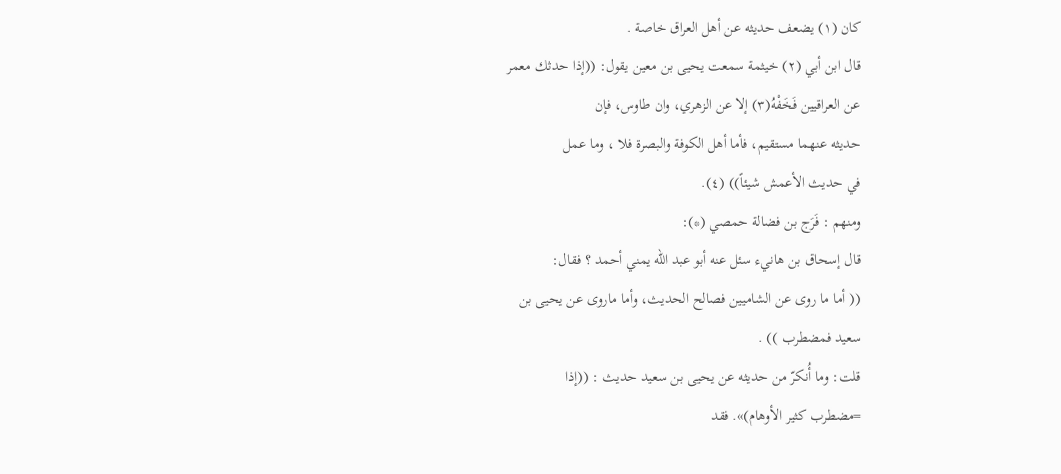كان (١) يضعف حديثه عن أهل العراق خاصة .
قال ابن أبي (٢) خيثمة سمعت يحيى بن معين يقول: ((إذا حدثك معمر
عن العراقيين فَخَفْهُ(٣) إلا عن الزهري، وان طاوس، فإن
حديثه عنهما مستقيم، فأما أهل الكوفة والبصرة فلا ، وما عمل
في حديث الأعمش شيئاً)) (٤).
ومنهم : فَرَج بن فضالة حمصي (*):
قال إسحاق بن هانيء سئل عنه أبو عبد الله يمني أحمد ؟ فقال:
(( أما ما روى عن الشاميين فصالح الحديث، وأما ماروى عن يحيى بن
سعيد فمضطرب )) .
قلت: وما أُنكرّ من حديثه عن يحيى بن سعيد حديث : ((إذا
=مضطرب كثير الأوهام)». فقد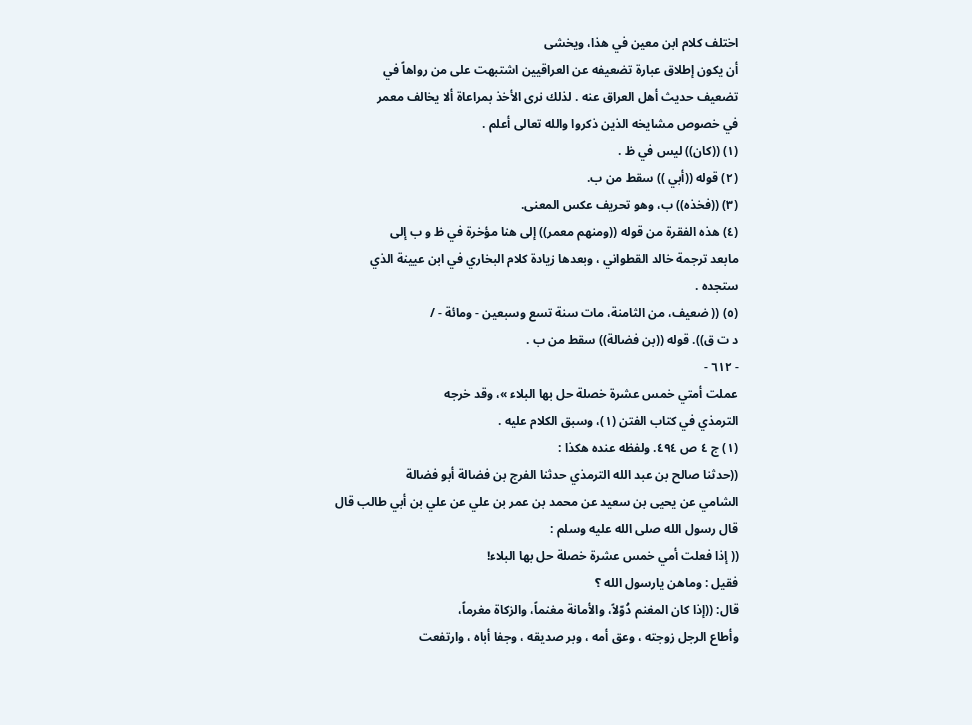اختلف كلام ابن معين في هذا، ويخشى
أن يكون إطلاق عبارة تضعيفه عن العراقيين اشتبهت على من رواهاً في
تضعيف حديث أهل العراق عنه . لذلك نرى الأخذ بمراعاة ألا يخالف معمر
في خصوص مشايخه الذين ذكروا والله تعالى أعلم .
(١) ((كان)) ليس في ظ .
(٢) قوله ((أبي )) سقط من ب.
(٣) ((فخذه)) ب، وهو تحريف عكس المعنى.
(٤) هذه الفقرة من قوله ((ومنهم معمر)) إلى هنا مؤخرة في ظ و ب إلى
مابعد ترجمة خالد القطواني ، وبعدها زيادة كلام البخاري في ابن عيينة الذي
ستجده .
(٥) (( ضعيف، من الثامنة، مات سنة تسع وسبعين - ومائة - /
د ت ق)). قوله ((بن فضالة)) سقط من ب .
- ٦١٢ -
عملت أمتي خمس عشرة خصلة حل بها البلاء »، وقد خرجه
الترمذي في كتاب الفتن (١)، وسبق الكلام عليه .
(١) ج ٤ ص ٤٩٤. ولفظه عنده هكذا :
((حدثنا صالح بن عبد الله الترمذي حدثنا الفرج بن فضالة أبو فضالة
الشامي عن يحيى بن سعيد عن محمد بن عمر بن علي عن علي بن أبي طالب قال
قال رسول الله صلى الله عليه وسلم :
(( إذا فعلت أمي خمس عشرة خصلة حل بها البلاء!
فقيل : وماهن يارسول الله ؟
قال: ((إذا كان المغنم دُوّلاً، والأمانة مغنماً، والزكاة مغرماً،
وأطاع الرجل زوجته ، وعق أمه ، وبر صديقه ، وجفا أباه ، وارتفعت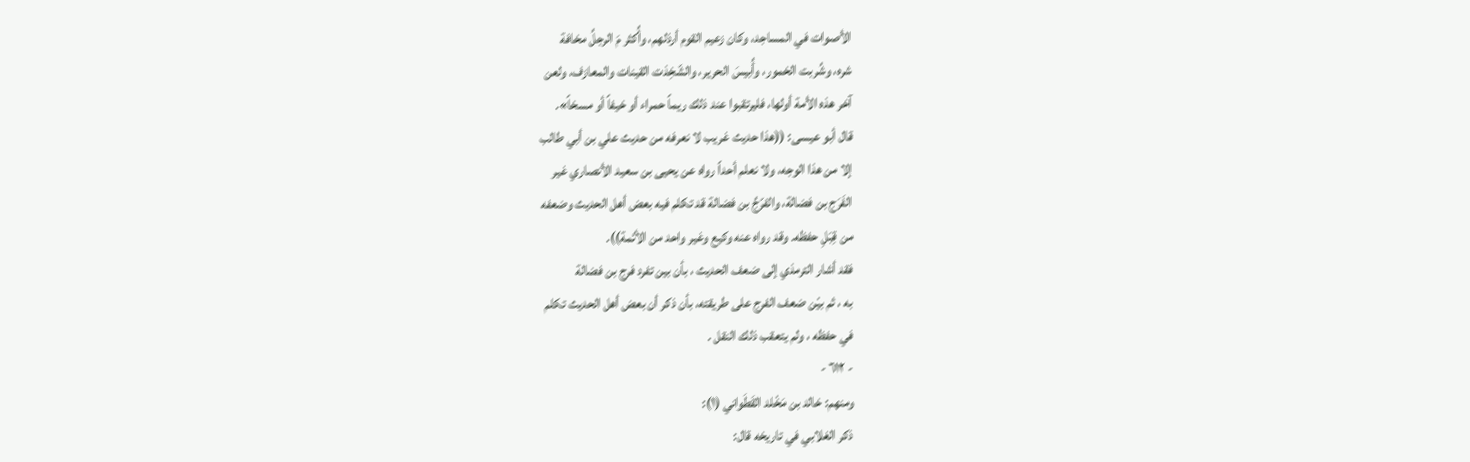الأصوات في المساجد، وكان زعيم القوم أرذلهم، وأُكثر مَ الرجلُ مخافة
شره، وشُربت الخمور، وأُبيسَ الحرير، والشّخِذت القينات والمعازف، ولعن
آخر هذه الأمة أولها، فليرتقبوا عند ذلك ريماً حمراء أو خيفاً أو مسخاً».
قال أبو عيسى: ((هذا حديث غريب لا نعرفه من حديث علي بن أبي طالب
إلا من هذا الوجه، ولا نعلم أحداً رواه عن يحيى بن سعيد الأنصاري غير
الفَرَج بن فضالة، والفرّجُ بن فضالة قد تكلم فيه بعض أهل الحديث وضعفه
من قِبَلِ حفظه. وقد رواه عنه وكيع وغير واحد من الأئمة)).
فقد أشار الترمذي إلى ضعف الحديث ، بأن بين تفرد فرج بن فضالة
به ، ثم بيْن ضعف الفرج على طريقته، بأن ذكر أن بعض أهل الحديث تكلم
في حفظه ، ولم يتعقب ذلك النقل .
- ٦١٢ -
ومنهم: خالد بن مَخْلد القَطَواني (١):
ذكر الغلابي في تاريخه قال: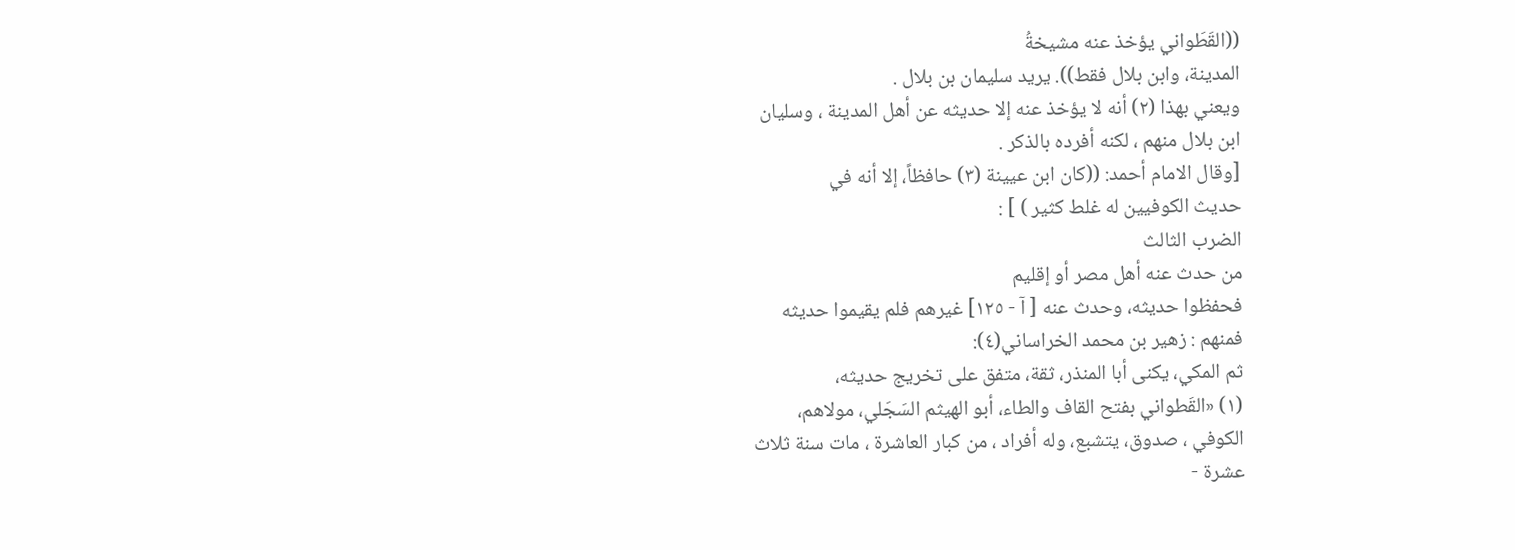((القَطَواني يؤخذ عنه مشيخةُ
المدينة، وابن بلال فقط)). يريد سليمان بن بلال .
ويعني بهذا (٢) أنه لا يؤخذ عنه إلا حديثه عن أهل المدينة ، وسليان
ابن بلال منهم ، لكنه أفرده بالذكر .
[وقال الامام أحمد: ((كان ابن عيينة (٣) حافظاً، إلا أنه في
حديث الكوفيين له غلط كثير ) ] :
الضرب الثالث
من حدث عنه أهل مصر أو إقليم
فحفظوا حديثه، وحدث عنه [ آ - ١٢٥] غيرهم فلم يقيموا حديثه
فمنهم : زهير بن محمد الخراساني(٤):
ثم المكي، يكنى أبا المنذر، ثقة، متفق على تخريج حديثه،
(١) «القَطواني بفتح القاف والطاء، أبو الهيثم السَجَلي، مولاهم،
الكوفي ، صدوق، يتشبع، وله أفراد ، من كبار العاشرة ، مات سنة ثلاث
عشرة -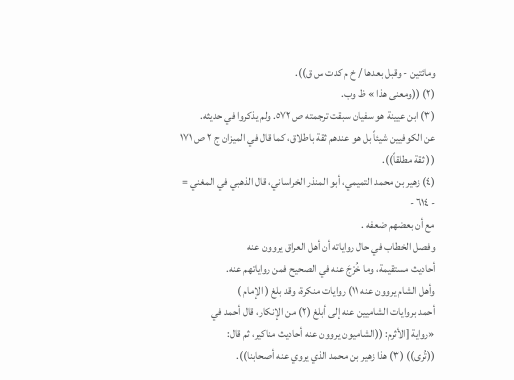ومائتين - وقبل بعدها / خ م كدت س ق)).
(٢) ((ومعنى هذا » ظ وب.
(٣) ابن عيينة هو سفيان سبقت ترجمته ص ٥٧٢. ولم يذكروا في حديثه.
عن الكوفيين شيئاً بل هو عندهم ثقة باطلاق، كما قال في الميزان ج ٢ ص ١٧١
(( ثقة مطلقاً)).
(٤) زهير بن محمد التميمي، أبو المنذر الخراساني، قال الذهبي في المغني =
- ٦١٤ -
مع أن بعضهم ضعفه .
وفصل الخطاب في حال رواياته أن أهل العراق يروون عنه
أحاديث مستقيمة، وما خُرْجَ عنه في الصحيح فمن رواياتهم عنه.
وأهل الشام يروون عنه ١١) روايات منكرة، وقد بلغ ( الإمام )
أحمد بروايات الشاميين عنه إلى أبلغ (٢) من الإنكار، قال أحمد في
«رواية [الأثرم: ((الشاميون يروون عنه أحاديث مناكير، ثم قال:
((تُرى)) (٣) هذا زهير بن محمد الذي يروي عنه أصحابنا)).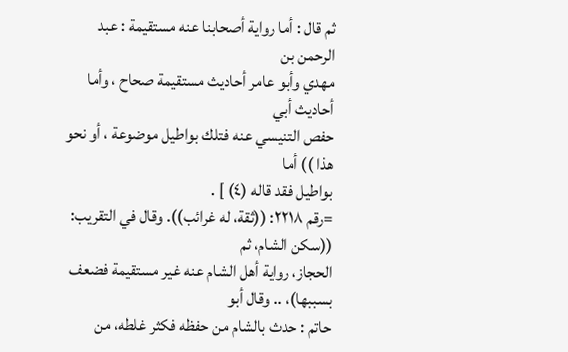ثم قال : أما رواية أصحابنا عنه مستقيمة : عبد الرحمن بن
مهدي وأبو عامر أحاديث مستقيمة صحاح ، وأما أحاديث أبي
حفص التنيسي عنه فتلك بواطيل موضوعة ، أو نحو هذا )) أما
بواطيل فقد قاله (٤) ] .
=رقم ٢٢١٨: ((ثقة، له غرائب)). وقال في التقريب: ((سكن الشام، ثم
الحجاز، رواية أهل الشام عنه غير مستقيمة فضعف بسببها)، .. وقال أبو
حاتم : حدث بالشام من حفظه فكثر غلطه، من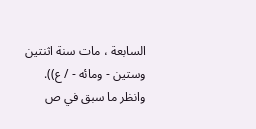السابعة ، مات سنة اثنتين
وستين - ومائه - / ع)).
وانظر ما سبق في ص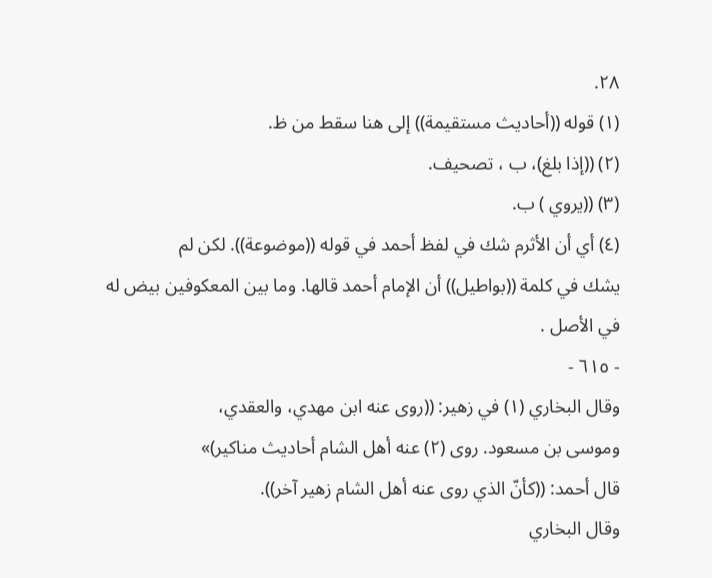٢٨.
(١) قوله ((أحاديث مستقيمة)) إلى هنا سقط من ظ.
(٢) ((إذا بلغ)، ب ، تصحيف.
(٣) ((يروي ) ب.
(٤) أي أن الأثرم شك في لفظ أحمد في قوله ((موضوعة)). لكن لم
يشك في كلمة ((بواطيل)) أن الإمام أحمد قالها. وما بين المعكوفين بيض له
في الأصل .
- ٦١٥ -
وقال البخاري (١) في زهير: ((روى عنه ابن مهدي، والعقدي،
وموسى بن مسعود. روى (٢) عنه أهل الشام أحاديث مناكير)»
قال أحمد: ((كأنّ الذي روى عنه أهل الشام زهير آخر)).
وقال البخاري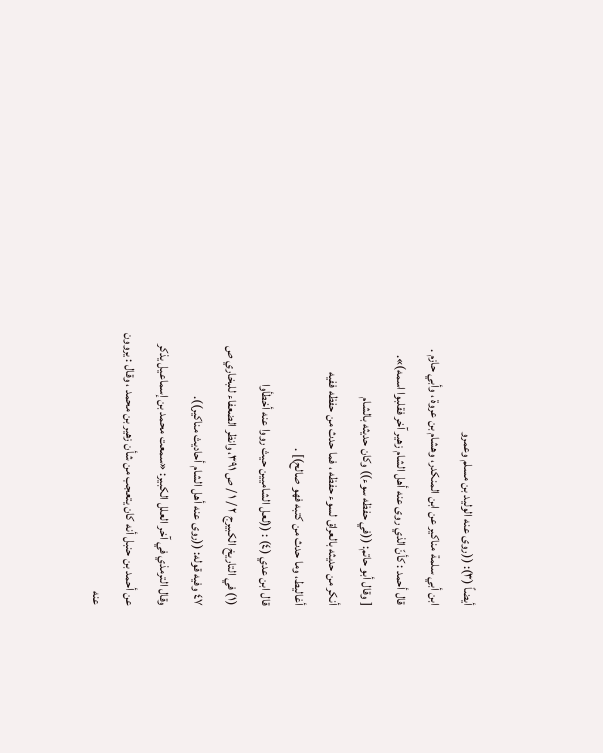أيضاً (٣): ((روى عنه الوليد بن مسلم وعمرو
ابن أبي سلمة مناكير عن ابن المنكدر، وهشام بن عروة ، وأبي حازم .
قال أحمد : كأنّ الذي روى عنه أهل الشام زهير آخر فقلبوا اسمه)».
[ وقال أبو حاتم: ((في حفظه سوء)) وكان حديثه بالشام
أنكر من حديثه بالعراق لسوء حفظه ، فما حدث من حفظه ففيه
أغاليط، وما حدث من كتبه فهو صالح)] .
قال ابن عدي (٤) : ((لعل الشاميين حيث رووا عنه أخطأوا
(١) في التاريخ الكبيرج ٢ / ١ / ص ٣٩١، وانظر الضعفاء للبخاري ص
٤٧ وفيه قوله: ((روى عنه أهل الشام أحاديث مناكير)).
وقال الترمذي في آخر العلل الكبير: «سمعت محمد بن إسماعيل يذكر
عن أحمد بن حنبل أنه كان يتعجب من شأن زهير بن محمد ، وقال : يروون
عنه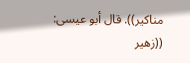مناكير)). قال أبو عيسى: ((زهير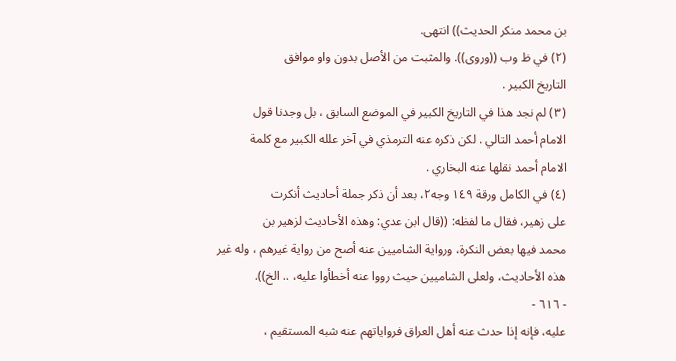بن محمد منكر الحديث)) انتهى.
(٢) في ظ وب ((وروى)). والمثبت من الأصل بدون واو موافق
التاريخ الكبير .
(٣) لم نجد هذا في التاريخ الكبير في الموضع السابق ، بل وجدنا قول
الامام أحمد التالي . لكن ذكره عنه الترمذي في آخر علله الكبير مع كلمة
الامام أحمد نقلها عنه البخاري .
(٤) في الكامل ورقة ١٤٩ وجه٢، بعد أن ذكر جملة أحاديث أنكرت
على زهير، فقال ما لفظه: ((قال ابن عدي: وهذه الأحاديث لزهير بن
محمد فيها بعض النكرة، ورواية الشاميين عنه أصح من رواية غيرهم ، وله غير
هذه الأحاديث، ولعلى الشاميين حيث رووا عنه أخطأوا عليه، .. الخ)).
- ٦١٦ -
عليه، فإنه إذا حدث عنه أهل العراق فرواياتهم عنه شبه المستقيم ،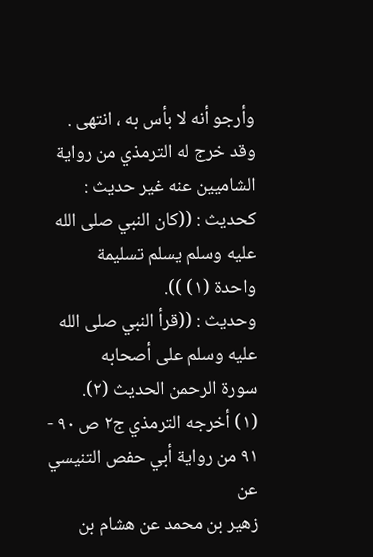وأرجو أنه لا بأس به ، انتهى .
وقد خرج له الترمذي من رواية الشاميين عنه غير حديث :
كحديث : ((كان النبي صلى الله عليه وسلم يسلم تسليمة
واحدة (١) )).
وحديث : ((قرأ النبي صلى الله عليه وسلم على أصحابه
سورة الرحمن الحديث (٢).
(١) أخرجه الترمذي ج٢ ص ٩٠ - ٩١ من رواية أبي حفص التنيسي عن
زهير بن محمد عن هشام بن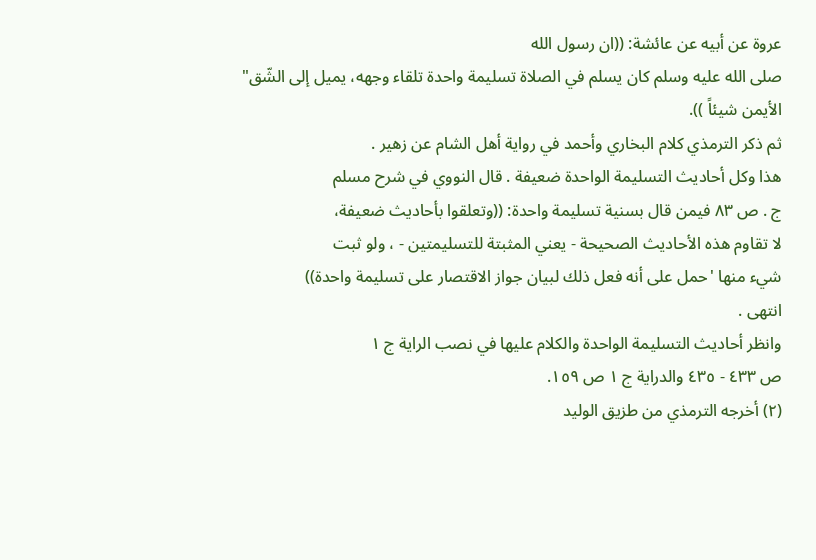عروة عن أبيه عن عائشة: ((ان رسول الله
صلى الله عليه وسلم كان يسلم في الصلاة تسليمة واحدة تلقاء وجهه، يميل إلى الشّق"
الأيمن شيئاً )).
ثم ذكر الترمذي كلام البخاري وأحمد في رواية أهل الشام عن زهير .
هذا وكل أحاديث التسليمة الواحدة ضعيفة . قال النووي في شرح مسلم
ج . ص ٨٣ فيمن قال بسنية تسليمة واحدة: ((وتعلقوا بأحاديث ضعيفة،
لا تقاوم هذه الأحاديث الصحيحة - يعني المثبتة للتسليمتين - ، ولو ثبت
شيء منها 'حمل على أنه فعل ذلك لبيان جواز الاقتصار على تسليمة واحدة))
انتهى .
وانظر أحاديث التسليمة الواحدة والكلام عليها في نصب الراية ج ١
ص ٤٣٣ - ٤٣٥ والدراية ج ١ ص ١٥٩.
(٢) أخرجه الترمذي من طزيق الوليد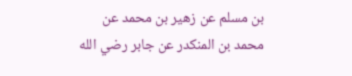بن مسلم عن زهير بن محمد عن
محمد بن المنكدر عن جابر رضي الله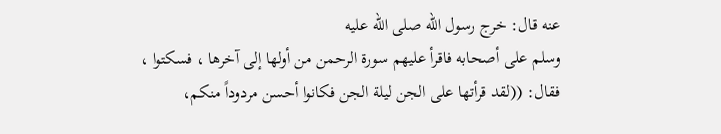عنه قال: خرج رسول الله صلى الله عليه
وسلم على أصحابه فاقرأ عليهم سورة الرحمن من أولها إلى آخرها ، فسكتوا ،
فقال: ((لقد قرأتها على الجن ليلة الجن فكانوا أحسن مردوداً منكم،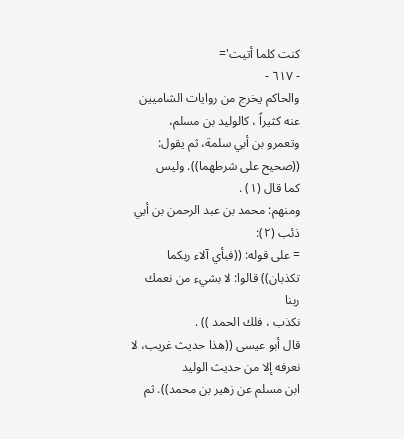كنت كلما أتيت'=
- ٦١٧ -
والحاكم يخرج من روايات الشاميين عنه كثيراً ، كالوليد بن مسلم،
وتعمرو بن أبي سلمة، ثم يقول: ((صحيح على شرطهما)). وليس
كما قال (١) .
ومنهم: محمد بن عبد الرحمن بن أبي ذئب (٢):
= على قوله: ((فبأي آلاء ربكما تكذبان)) قالوا: لا بشيء من نعمك ربنا
نكذب ، فلك الحمد )) .
قال أبو عيسى ((هذا حديث غريب، لا نعرفه إلا من حديث الوليد
ابن مسلم عن زهير بن محمد)). ثم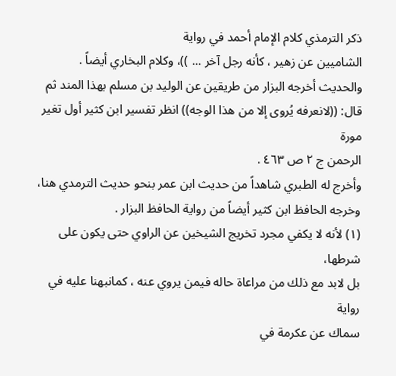ذكر الترمذي كلام الإمام أحمد في رواية
الشاميين عن زهير ، كأنه رجل آخر ... ))، وكلام البخاري أيضاً .
والحديث أخرجه البزار من طريقين عن الوليد بن مسلم بهذا المند ثم
قال: ((لانعرفه يُروى إلا من هذا الوجه)) انظر تفسير ابن كثير أول تغير مورة
الرحمن ج ٢ ص ٤٦٣ .
وأخرج له الطبري شاهداً من حديث ابن عمر بنحو حديث الترمدي هنا،
وخرجه الحافظ ابن كثير أيضاً من رواية الحافظ البزار .
(١) لأنه لا يكفي مجرد تخريج الشيخين عن الراوي حتى يكون على شرطها،
بل لابد مع ذلك من مراعاة حاله فيمن يروي عنه ، كمانبهنا عليه في رواية
سماك عن عكرمة في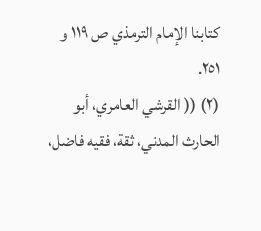كتابنا الإمام الترمذي ص ١١٩ و ٢٥١.
(٢) (( القرشي العامري، أبو الحارث المدني، ثقة، فقيه فاضل،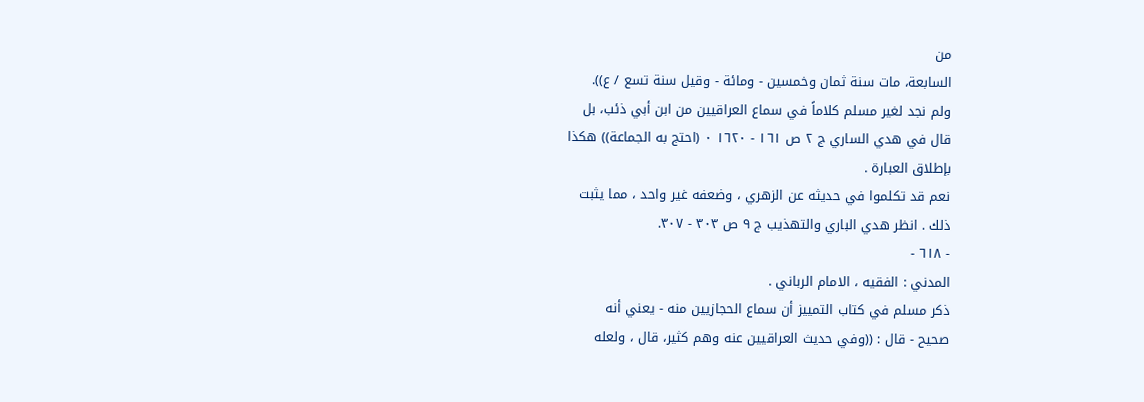من
السابعة، مات سنة ثمان وخمسين - ومائة - وقيل سنة تسع / ع)).
ولم نجد لغير مسلم كلاماً في سماع العراقيين من ابن أبي ذئب، بل
قال في هدي الساري ج ٢ ص ١٦١ - ١٦٢٠ ٠ (احتج به الجماعة)) هكذا
بإطلاق العبارة .
نعم قد تكلموا في حديثه عن الزهري ، وضعفه غير واحد ، مما يثبت
ذلك . انظر هدي الباري والتهذيب ج ٩ ص ٣٠٣ - ٣٠٧.
- ٦١٨ -
المدني : الفقيه ، الامام الرباني .
ذكر مسلم في كتاب التمييز أن سماع الحجازيين منه - يعني أنه
صحيح - قال : ((وفي حديث العراقيين عنه وهم كثير، قال ، ولعله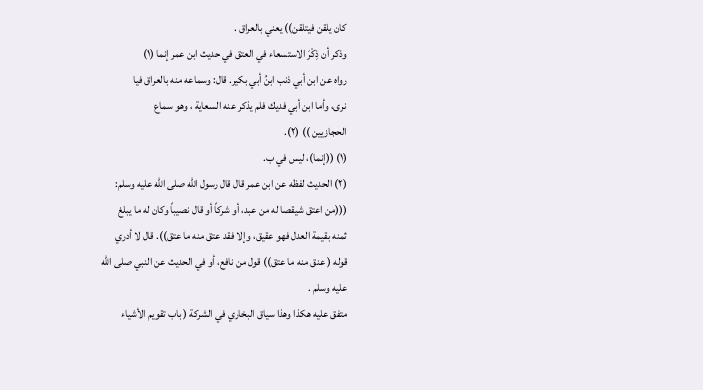كان يلقن فيتلقن)) يعني بالعراق .
وذكر أن ذِكْرَ الاستسعاء في العتق في حديث ابن عمر إنما (١)
رواه عن ابن أبي ذنب ابنُ أبي بكير. قال: وسماعه منه بالعراق فيا
نرى، وأما ابن أبي فديك فلم يذكر عنه السعاية ، وهو سماع
الحجازيين )) (٢).
(١) ((إنما)، ليس في ب.
(٢) الحديث لفظه عن ابن عمر قال قال رسول الله صلى الله عليه وسلم:
(((من اعتق شيقصا له من عبد، أو شركاً أو قال نصيباً وكان له ما يبلغ
ثمنه بقيمة العدل فهو عقيق، وإلا فقد عتق منه ما عتق)). قال لا أدري
قوله ( عنق منه ما عتق)) قول من نافع، أو في الحديث عن النبي صلى الله
عليه وسلم .
متفق عليه هكذا وهذا سياق البخاري في الشركة ( باب تقويم الأشياء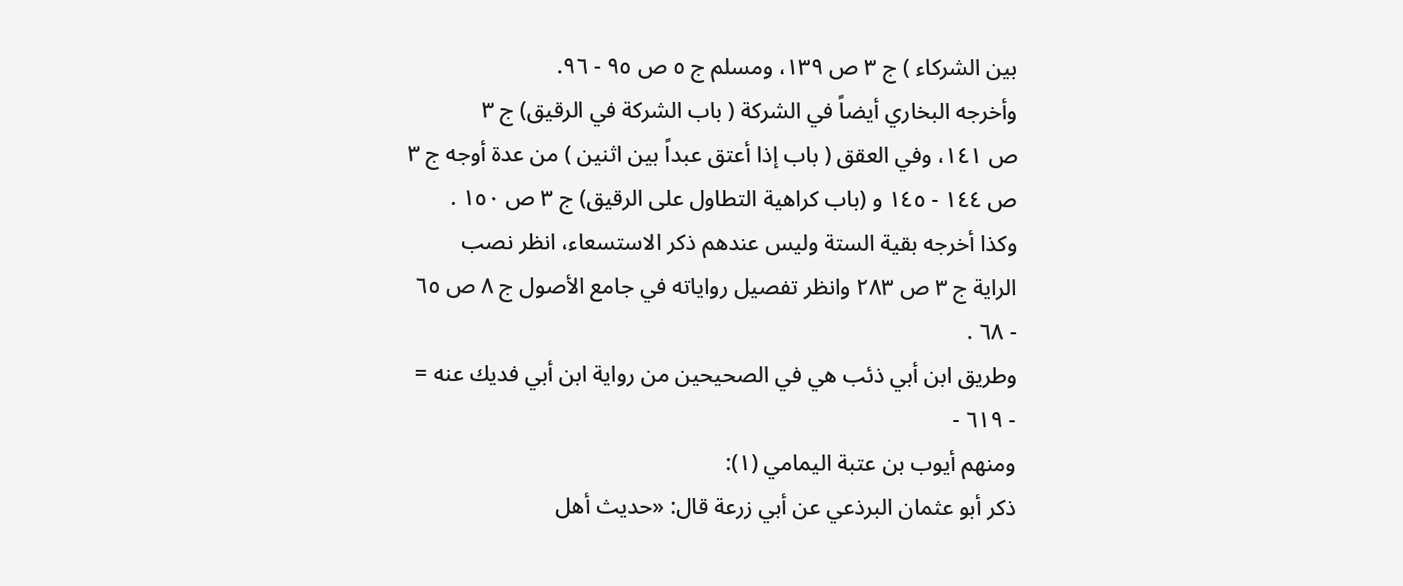بين الشركاء ) ج ٣ ص ١٣٩، ومسلم ج ٥ ص ٩٥ - ٩٦.
وأخرجه البخاري أيضاً في الشركة ( باب الشركة في الرقيق) ج ٣
ص ١٤١، وفي العقق ( باب إذا أعتق عبداً بين اثنين ) من عدة أوجه ج ٣
ص ١٤٤ - ١٤٥ و (باب كراهية التطاول على الرقيق) ج ٣ ص ١٥٠ .
وكذا أخرجه بقية الستة وليس عندهم ذكر الاستسعاء، انظر نصب
الراية ج ٣ ص ٢٨٣ وانظر تفصيل رواياته في جامع الأصول ج ٨ ص ٦٥
- ٦٨ .
وطريق ابن أبي ذئب هي في الصحيحين من رواية ابن أبي فديك عنه =
- ٦١٩ -
ومنهم أيوب بن عتبة اليمامي (١):
ذكر أبو عثمان البرذعي عن أبي زرعة قال: «حديث أهل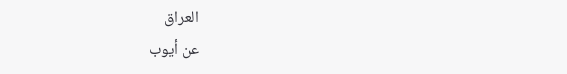العراق
عن أيوب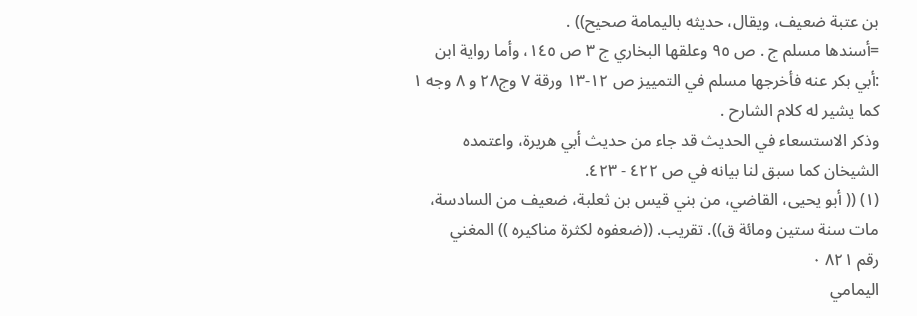بن عتبة ضعيف، ويقال، حديثه باليمامة صحيح)) .
=أسندها مسلم ج . ص ٩٥ وعلقها البخاري ج ٣ ص ١٤٥، وأما رواية ابن
:أبي بكر عنه فأخرجها مسلم في التمييز ص ١٢-١٣ ورقة ٧ وج٢٨ و ٨ وجه ١
كما يشير له كلام الشارح .
وذكر الاستسعاء في الحديث قد جاء من حديث أبي هريرة، واعتمده
الشيخان كما سبق لنا بيانه في ص ٤٢٢ - ٤٢٣.
(١) (( أبو يحيى، القاضي، من بني قيس بن ثعلبة، ضعيف من السادسة،
مات سنة ستين ومائة ق)). تقريب. ((ضعفوه لكثرة مناكيره )) المغني
رقم ٨٢١ ٠
اليمامي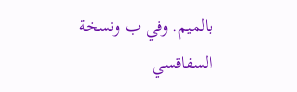بالميم. وفي ب ونسخة السفاقسي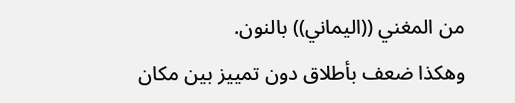من المغني ((اليماني)) بالنون.
وهكذا ضعف بأطلاق دون تمييز بين مكان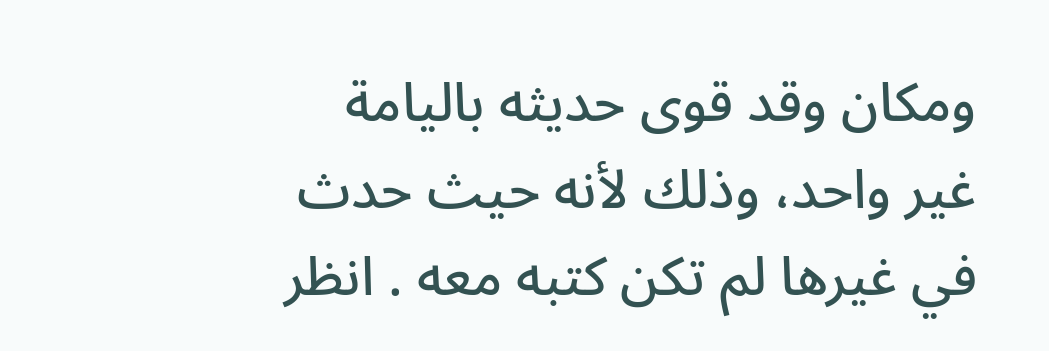ومكان وقد قوى حديثه باليامة
غير واحد، وذلك لأنه حيث حدث في غيرها لم تكن كتبه معه . انظر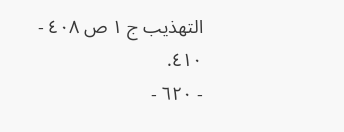التهذيب ج ١ ص ٤٠٨ - ٤١٠.
- ٦٢٠ -